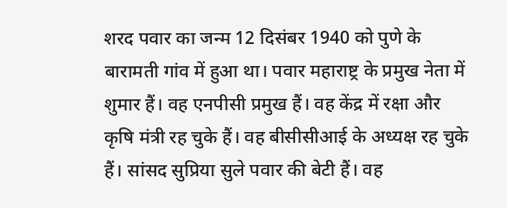शरद पवार का जन्म 12 दिसंबर 1940 को पुणे के बारामती गांव में हुआ था। पवार महाराष्ट्र के प्रमुख नेता में शुमार हैं। वह एनपीसी प्रमुख हैं। वह केंद्र में रक्षा और कृषि मंत्री रह चुके हैं। वह बीसीसीआई के अध्यक्ष रह चुके हैं। सांसद सुप्रिया सुले पवार की बेटी हैं। वह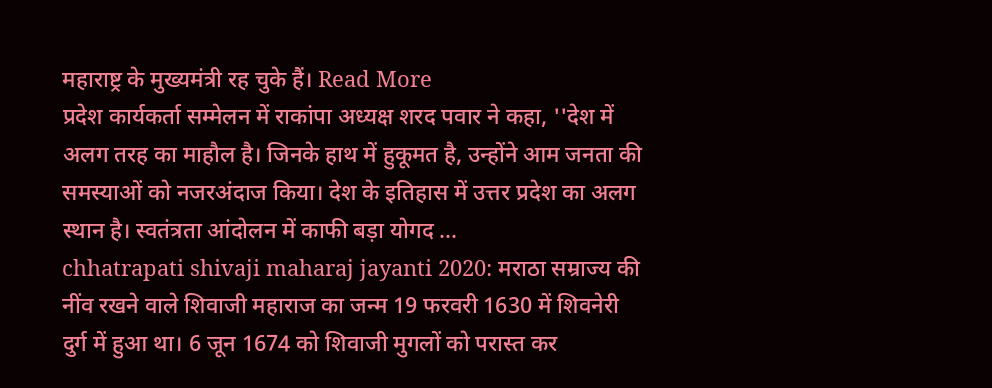महाराष्ट्र के मुख्यमंत्री रह चुके हैं। Read More
प्रदेश कार्यकर्ता सम्मेलन में राकांपा अध्यक्ष शरद पवार ने कहा, ''देश में अलग तरह का माहौल है। जिनके हाथ में हुकूमत है, उन्होंने आम जनता की समस्याओं को नजरअंदाज किया। देश के इतिहास में उत्तर प्रदेश का अलग स्थान है। स्वतंत्रता आंदोलन में काफी बड़ा योगद ...
chhatrapati shivaji maharaj jayanti 2020: मराठा सम्राज्य की नींव रखने वाले शिवाजी महाराज का जन्म 19 फरवरी 1630 में शिवनेरी दुर्ग में हुआ था। 6 जून 1674 को शिवाजी मुगलों को परास्त कर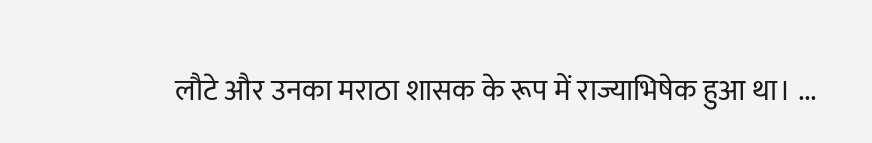लौटे और उनका मराठा शासक के रूप में राज्याभिषेक हुआ था। ...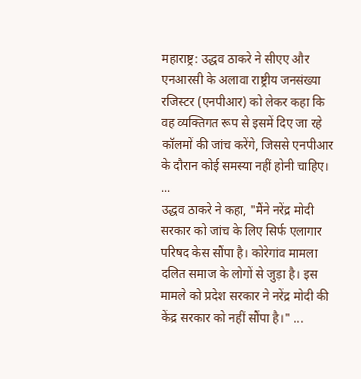महाराष्ट्र: उद्धव ठाकरे ने सीएए और एनआरसी के अलावा राष्ट्रीय जनसंख्या रजिस्टर (एनपीआर) को लेकर कहा कि वह व्यक्तिगत रूप से इसमें दिए जा रहे कॉलमों की जांच करेंगे, जिससे एनपीआर के दौरान कोई समस्या नहीं होनी चाहिए। ...
उद्धव ठाकरे ने कहा, "मैंने नरेंद्र मोदी सरकार को जांच के लिए सिर्फ एलागार परिषद केस सौंपा है। कोरेगांव मामला दलित समाज के लोगों से जुड़ा है। इस मामले को प्रदेश सरकार ने नरेंद्र मोदी की केंद्र सरकार को नहीं सौंपा है।" ...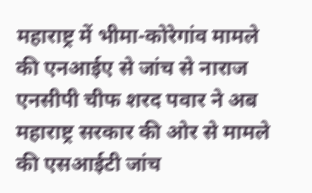महाराष्ट्र में भीमा-कोरेगांव मामले की एनआईए से जांच से नाराज एनसीपी चीफ शरद पवार ने अब महाराष्ट्र सरकार की ओर से मामले की एसआईटी जांच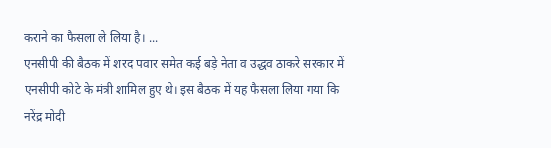कराने का फैसला ले लिया है। ...
एनसीपी की बैठक में शरद पवार समेत कई बड़े नेता व उद्धव ठाकरे सरकार में एनसीपी कोटे के मंत्री शामिल हुए थे। इस बैठक में यह फैसला लिया गया कि नरेंद्र मोदी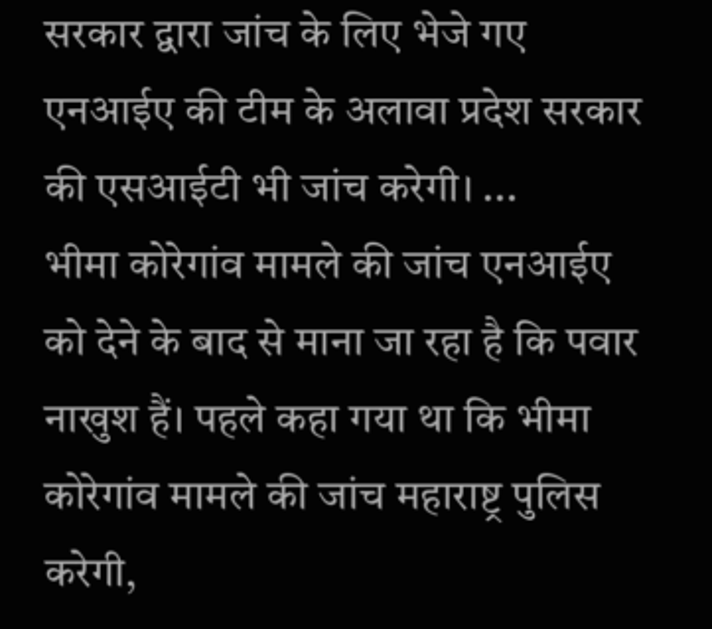सरकार द्वारा जांच के लिए भेजे गए एनआईए की टीम के अलावा प्रदेश सरकार की एसआईटी भी जांच करेगी। ...
भीमा कोरेगांव मामले की जांच एनआईए को देने के बाद से माना जा रहा है कि पवार नाखुश हैं। पहले कहा गया था कि भीमा कोरेगांव मामले की जांच महाराष्ट्र पुलिस करेगी,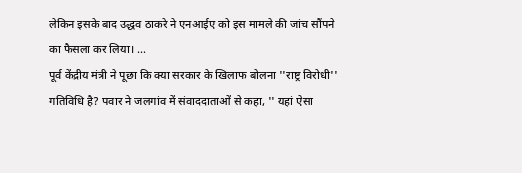लेकिन इसके बाद उद्धव ठाकरे ने एनआईए को इस मामले की जांच सौंपने का फैसला कर लिया। ...
पूर्व केंद्रीय मंत्री ने पूछा कि क्या सरकार के खिलाफ बोलना ''राष्ट्र विरोधी'' गतिविधि है? पवार ने जलगांव में संवाददाताओं से कहा, '' यहां ऐसा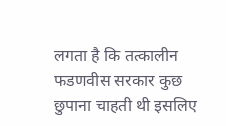लगता है कि तत्कालीन फडणवीस सरकार कुछ छुपाना चाहती थी इसलिए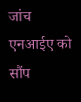जांच एनआईए को सौंप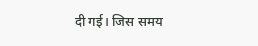दी गई। जिस समय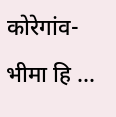कोरेगांव-भीमा हि ...